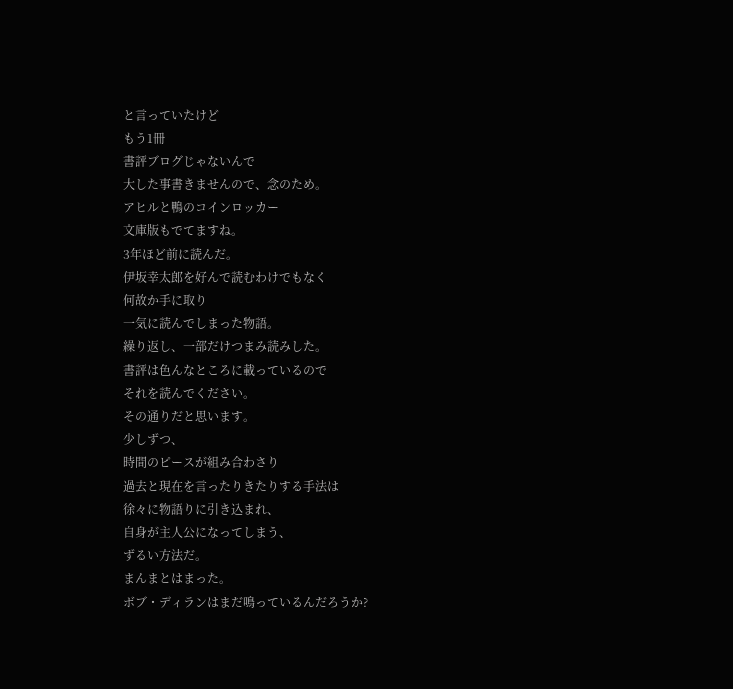と言っていたけど
もう1冊
書評ブログじゃないんで
大した事書きませんので、念のため。
アヒルと鴨のコインロッカー
文庫版もでてますね。
3年ほど前に読んだ。
伊坂幸太郎を好んで読むわけでもなく
何故か手に取り
一気に読んでしまった物語。
繰り返し、一部だけつまみ読みした。
書評は色んなところに載っているので
それを読んでください。
その通りだと思います。
少しずつ、
時間のピースが組み合わさり
過去と現在を言ったりきたりする手法は
徐々に物語りに引き込まれ、
自身が主人公になってしまう、
ずるい方法だ。
まんまとはまった。
ボブ・ディランはまだ鳴っているんだろうか?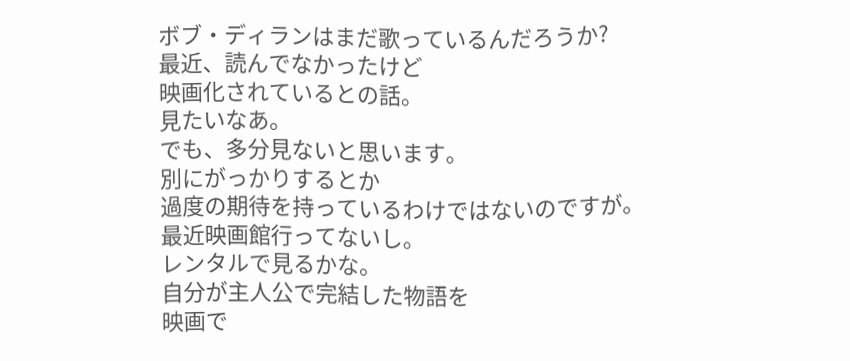ボブ・ディランはまだ歌っているんだろうか?
最近、読んでなかったけど
映画化されているとの話。
見たいなあ。
でも、多分見ないと思います。
別にがっかりするとか
過度の期待を持っているわけではないのですが。
最近映画館行ってないし。
レンタルで見るかな。
自分が主人公で完結した物語を
映画で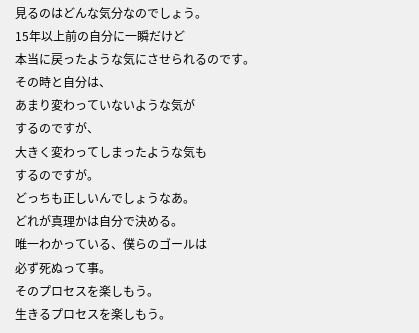見るのはどんな気分なのでしょう。
15年以上前の自分に一瞬だけど
本当に戻ったような気にさせられるのです。
その時と自分は、
あまり変わっていないような気が
するのですが、
大きく変わってしまったような気も
するのですが。
どっちも正しいんでしょうなあ。
どれが真理かは自分で決める。
唯一わかっている、僕らのゴールは
必ず死ぬって事。
そのプロセスを楽しもう。
生きるプロセスを楽しもう。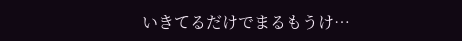いきてるだけでまるもうけ…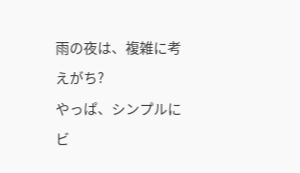雨の夜は、複雑に考えがち?
やっぱ、シンプルに
ビ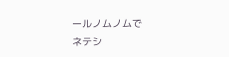ールノムノムで
ネテシ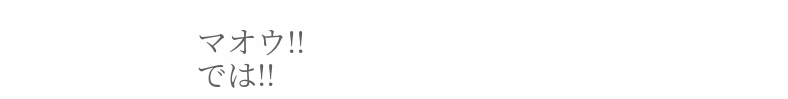マオウ!!
では!!